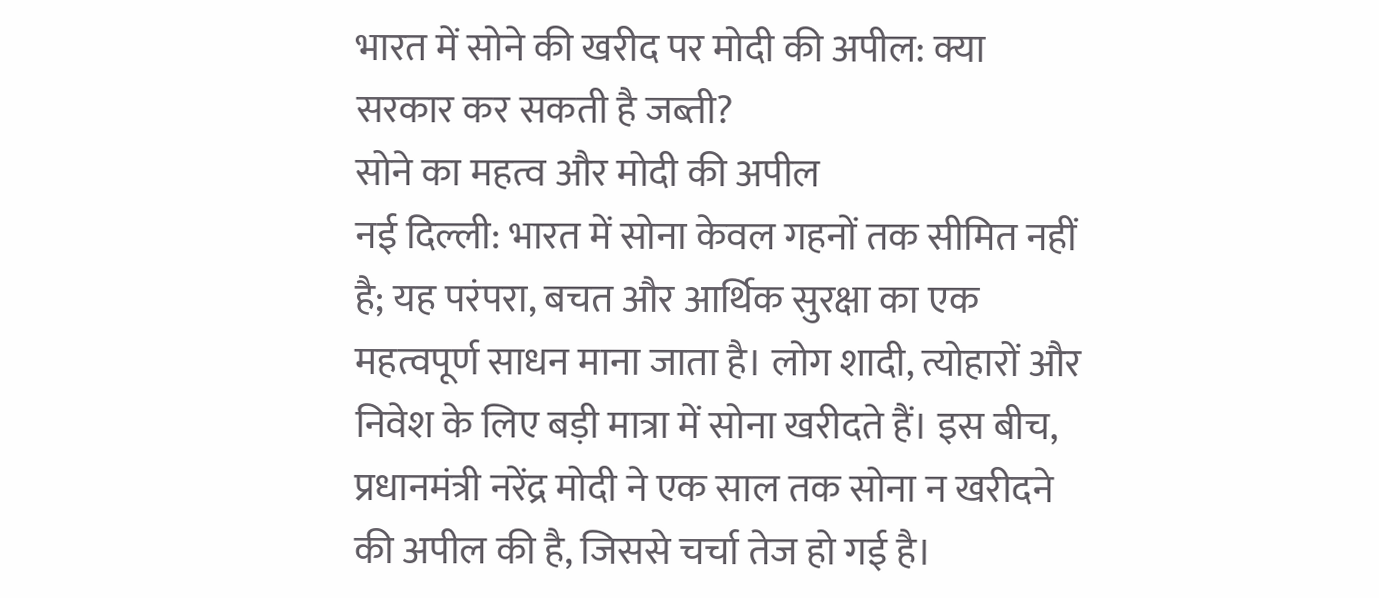भारत में सोने की खरीद पर मोदी की अपील: क्या सरकार कर सकती है जब्ती?
सोने का महत्व और मोदी की अपील
नई दिल्ली: भारत में सोना केवल गहनों तक सीमित नहीं है; यह परंपरा, बचत और आर्थिक सुरक्षा का एक महत्वपूर्ण साधन माना जाता है। लोग शादी, त्योहारों और निवेश के लिए बड़ी मात्रा में सोना खरीदते हैं। इस बीच, प्रधानमंत्री नरेंद्र मोदी ने एक साल तक सोना न खरीदने की अपील की है, जिससे चर्चा तेज हो गई है।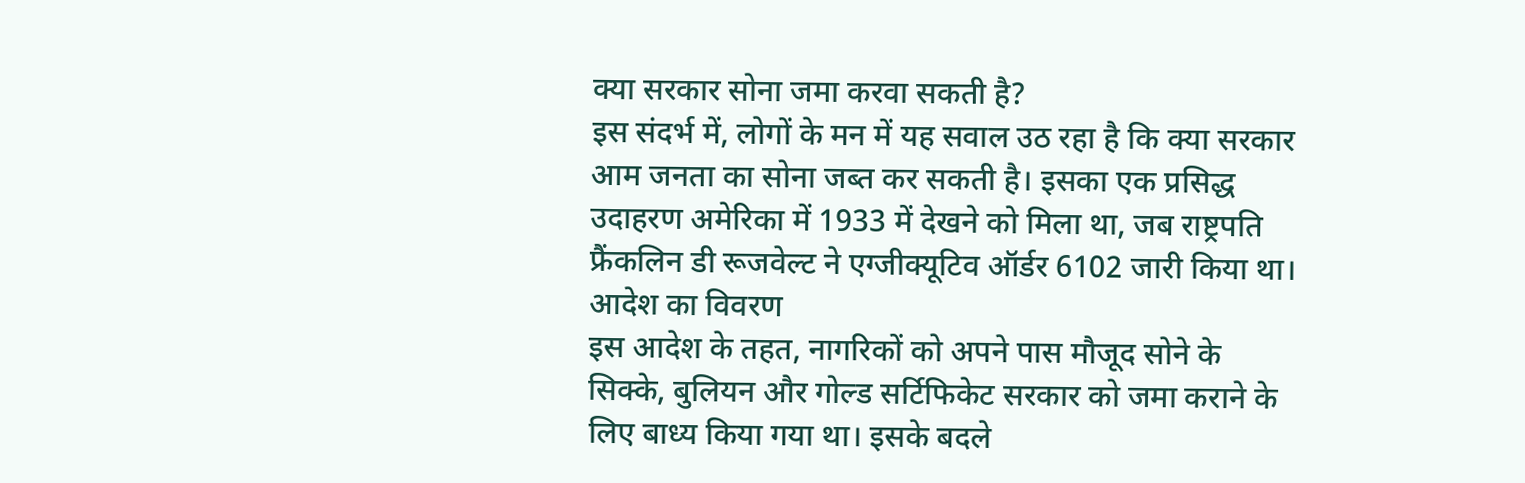क्या सरकार सोना जमा करवा सकती है?
इस संदर्भ में, लोगों के मन में यह सवाल उठ रहा है कि क्या सरकार आम जनता का सोना जब्त कर सकती है। इसका एक प्रसिद्ध उदाहरण अमेरिका में 1933 में देखने को मिला था, जब राष्ट्रपति फ्रैंकलिन डी रूजवेल्ट ने एग्जीक्यूटिव ऑर्डर 6102 जारी किया था।
आदेश का विवरण
इस आदेश के तहत, नागरिकों को अपने पास मौजूद सोने के सिक्के, बुलियन और गोल्ड सर्टिफिकेट सरकार को जमा कराने के लिए बाध्य किया गया था। इसके बदले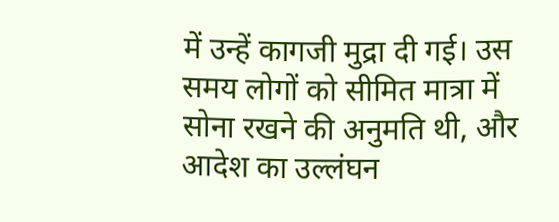में उन्हें कागजी मुद्रा दी गई। उस समय लोगों को सीमित मात्रा में सोना रखने की अनुमति थी, और आदेश का उल्लंघन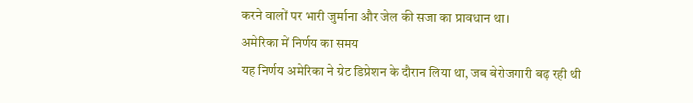करने वालों पर भारी जुर्माना और जेल की सजा का प्रावधान था।
अमेरिका में निर्णय का समय
यह निर्णय अमेरिका ने ग्रेट डिप्रेशन के दौरान लिया था, जब बेरोजगारी बढ़ रही थी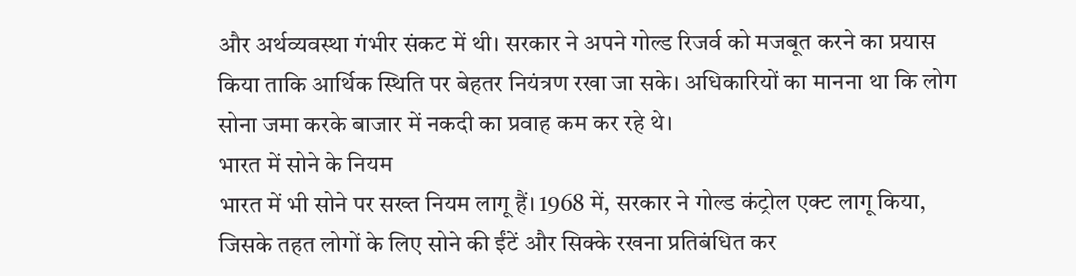और अर्थव्यवस्था गंभीर संकट में थी। सरकार ने अपने गोल्ड रिजर्व को मजबूत करने का प्रयास किया ताकि आर्थिक स्थिति पर बेहतर नियंत्रण रखा जा सके। अधिकारियों का मानना था कि लोग सोना जमा करके बाजार में नकदी का प्रवाह कम कर रहे थे।
भारत में सोने के नियम
भारत में भी सोने पर सख्त नियम लागू हैं। 1968 में, सरकार ने गोल्ड कंट्रोल एक्ट लागू किया, जिसके तहत लोगों के लिए सोने की ईंटें और सिक्के रखना प्रतिबंधित कर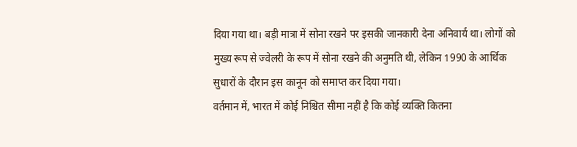दिया गया था। बड़ी मात्रा में सोना रखने पर इसकी जानकारी देना अनिवार्य था। लोगों को मुख्य रूप से ज्वेलरी के रूप में सोना रखने की अनुमति थी, लेकिन 1990 के आर्थिक सुधारों के दौरान इस कानून को समाप्त कर दिया गया।
वर्तमान में, भारत में कोई निश्चित सीमा नहीं है कि कोई व्यक्ति कितना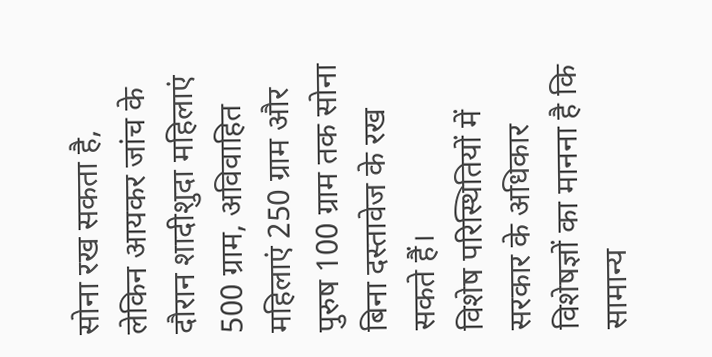सोना रख सकता है, लेकिन आयकर जांच के दौरान शादीशुदा महिलाएं 500 ग्राम, अविवाहित महिलाएं 250 ग्राम और पुरुष 100 ग्राम तक सोना बिना दस्तावेज के रख सकते हैं।
विशेष परिस्थितियों में सरकार के अधिकार
विशेषज्ञों का मानना है कि सामान्य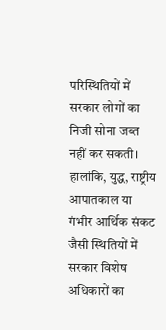परिस्थितियों में सरकार लोगों का निजी सोना जब्त नहीं कर सकती। हालांकि, युद्ध, राष्ट्रीय आपातकाल या गंभीर आर्थिक संकट जैसी स्थितियों में सरकार विशेष अधिकारों का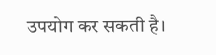उपयोग कर सकती है।